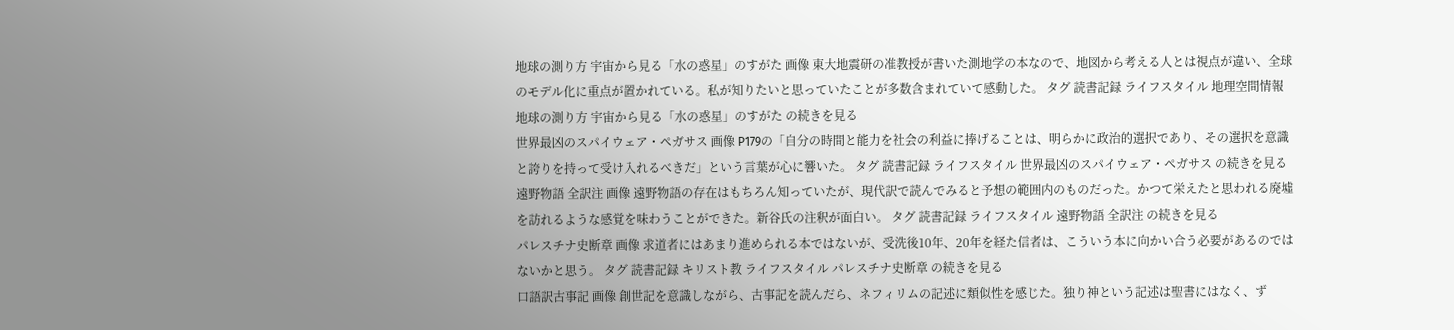地球の測り方 宇宙から見る「水の惑星」のすがた 画像 東大地震研の准教授が書いた測地学の本なので、地図から考える人とは視点が違い、全球のモデル化に重点が置かれている。私が知りたいと思っていたことが多数含まれていて感動した。 タグ 読書記録 ライフスタイル 地理空間情報 地球の測り方 宇宙から見る「水の惑星」のすがた の続きを見る
世界最凶のスパイウェア・ペガサス 画像 P179の「自分の時間と能力を社会の利益に捧げることは、明らかに政治的選択であり、その選択を意識と誇りを持って受け入れるべきだ」という言葉が心に響いた。 タグ 読書記録 ライフスタイル 世界最凶のスパイウェア・ペガサス の続きを見る
遠野物語 全訳注 画像 遠野物語の存在はもちろん知っていたが、現代訳で読んでみると予想の範囲内のものだった。かつて栄えたと思われる廃墟を訪れるような感覚を味わうことができた。新谷氏の注釈が面白い。 タグ 読書記録 ライフスタイル 遠野物語 全訳注 の続きを見る
パレスチナ史断章 画像 求道者にはあまり進められる本ではないが、受洗後10年、20年を経た信者は、こういう本に向かい合う必要があるのではないかと思う。 タグ 読書記録 キリスト教 ライフスタイル パレスチナ史断章 の続きを見る
口語訳古事記 画像 創世記を意識しながら、古事記を読んだら、ネフィリムの記述に類似性を感じた。独り神という記述は聖書にはなく、ず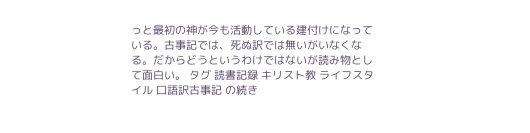っと最初の神が今も活動している建付けになっている。古事記では、死ぬ訳では無いがいなくなる。だからどうというわけではないが読み物として面白い。 タグ 読書記録 キリスト教 ライフスタイル 口語訳古事記 の続き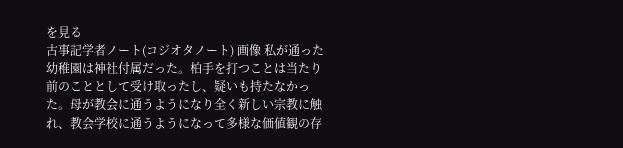を見る
古事記学者ノート(コジオタノート) 画像 私が通った幼稚園は神社付属だった。柏手を打つことは当たり前のこととして受け取ったし、疑いも持たなかった。母が教会に通うようになり全く新しい宗教に触れ、教会学校に通うようになって多様な価値観の存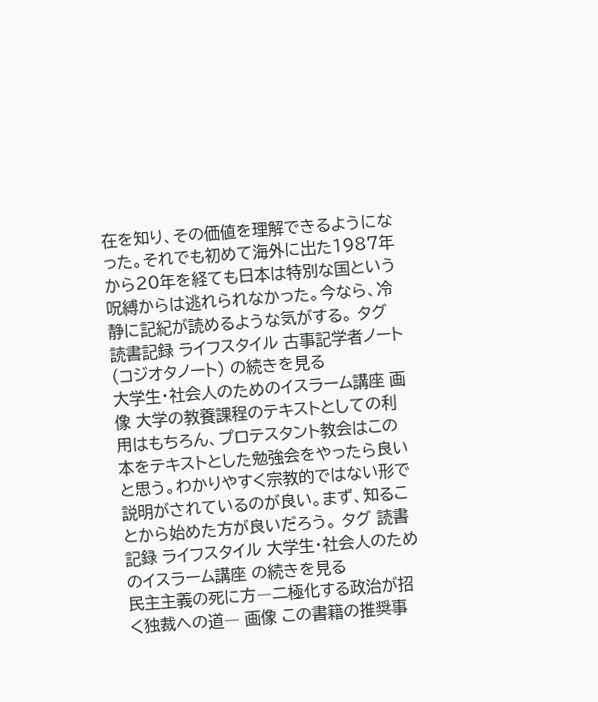在を知り、その価値を理解できるようになった。それでも初めて海外に出た1987年から20年を経ても日本は特別な国という呪縛からは逃れられなかった。今なら、冷静に記紀が読めるような気がする。 タグ 読書記録 ライフスタイル 古事記学者ノート(コジオタノート) の続きを見る
大学生・社会人のためのイスラーム講座 画像 大学の教養課程のテキストとしての利用はもちろん、プロテスタント教会はこの本をテキストとした勉強会をやったら良いと思う。わかりやすく宗教的ではない形で説明がされているのが良い。まず、知ることから始めた方が良いだろう。 タグ 読書記録 ライフスタイル 大学生・社会人のためのイスラーム講座 の続きを見る
民主主義の死に方―二極化する政治が招く独裁への道― 画像 この書籍の推奨事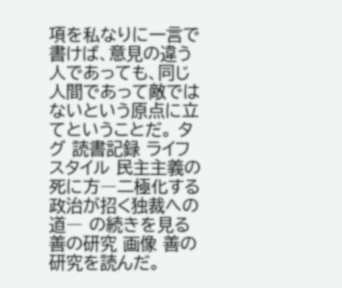項を私なりに一言で書けば、意見の違う人であっても、同じ人間であって敵ではないという原点に立てということだ。 タグ 読書記録 ライフスタイル 民主主義の死に方―二極化する政治が招く独裁への道― の続きを見る
善の研究 画像 善の研究を読んだ。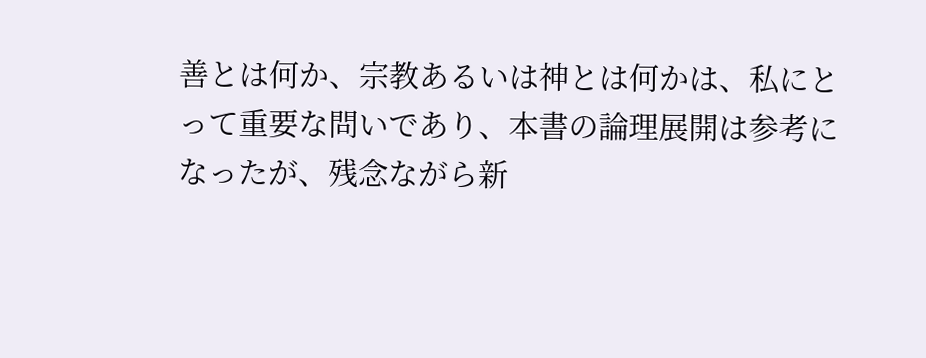善とは何か、宗教あるいは神とは何かは、私にとって重要な問いであり、本書の論理展開は参考になったが、残念ながら新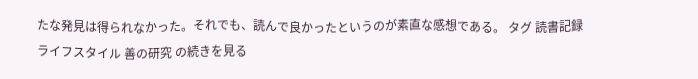たな発見は得られなかった。それでも、読んで良かったというのが素直な感想である。 タグ 読書記録 ライフスタイル 善の研究 の続きを見る